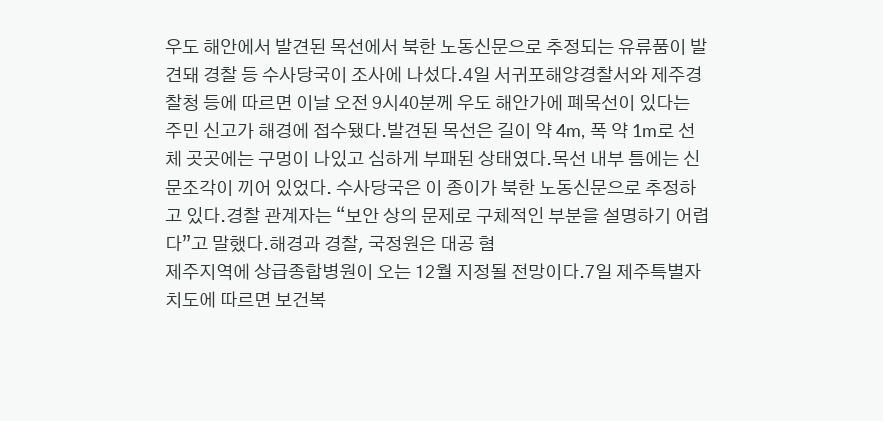우도 해안에서 발견된 목선에서 북한 노동신문으로 추정되는 유류품이 발견돼 경찰 등 수사당국이 조사에 나섰다.4일 서귀포해양경찰서와 제주경찰청 등에 따르면 이날 오전 9시40분께 우도 해안가에 폐목선이 있다는 주민 신고가 해경에 접수됐다.발견된 목선은 길이 약 4m, 폭 약 1m로 선체 곳곳에는 구멍이 나있고 심하게 부패된 상태였다.목선 내부 틈에는 신문조각이 끼어 있었다. 수사당국은 이 종이가 북한 노동신문으로 추정하고 있다.경찰 관계자는 “보안 상의 문제로 구체적인 부분을 설명하기 어렵다”고 말했다.해경과 경찰, 국정원은 대공 혐
제주지역에 상급종합병원이 오는 12월 지정될 전망이다.7일 제주특별자치도에 따르면 보건복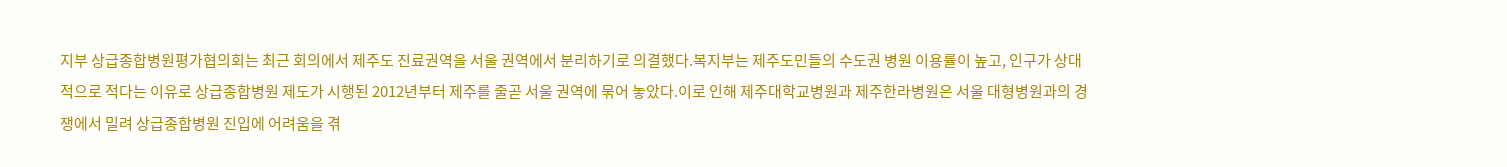지부 상급종합병원평가협의회는 최근 회의에서 제주도 진료권역을 서울 권역에서 분리하기로 의결했다.복지부는 제주도민들의 수도권 병원 이용률이 높고, 인구가 상대적으로 적다는 이유로 상급종합병원 제도가 시행된 2012년부터 제주를 줄곧 서울 권역에 묶어 놓았다.이로 인해 제주대학교병원과 제주한라병원은 서울 대형병원과의 경쟁에서 밀려 상급종합병원 진입에 어려움을 겪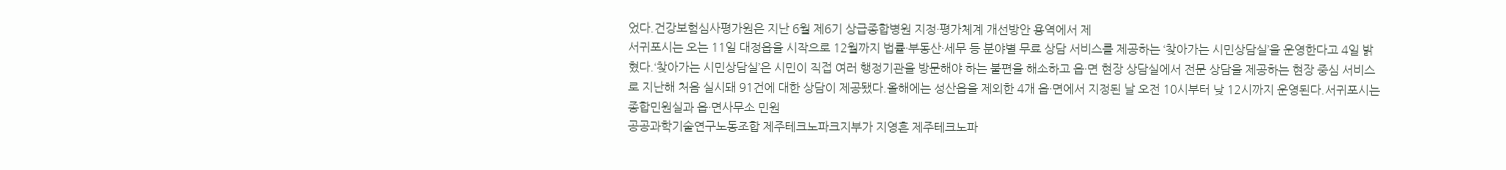었다.건강보험심사평가원은 지난 6월 제6기 상급종합병원 지정·평가체계 개선방안 용역에서 제
서귀포시는 오는 11일 대정읍을 시작으로 12월까지 법률·부동산·세무 등 분야별 무료 상담 서비스를 제공하는 ‘찾아가는 시민상담실’을 운영한다고 4일 밝혔다.‘찾아가는 시민상담실’은 시민이 직접 여러 행정기관을 방문해야 하는 불편을 해소하고 읍·면 현장 상담실에서 전문 상담을 제공하는 현장 중심 서비스로 지난해 처음 실시돼 91건에 대한 상담이 제공됐다.올해에는 성산읍을 제외한 4개 읍·면에서 지정된 날 오전 10시부터 낮 12시까지 운영된다.서귀포시는 종합민원실과 읍·면사무소 민원
공공과학기술연구노동조합 제주테크노파크지부가 지영흔 제주테크노파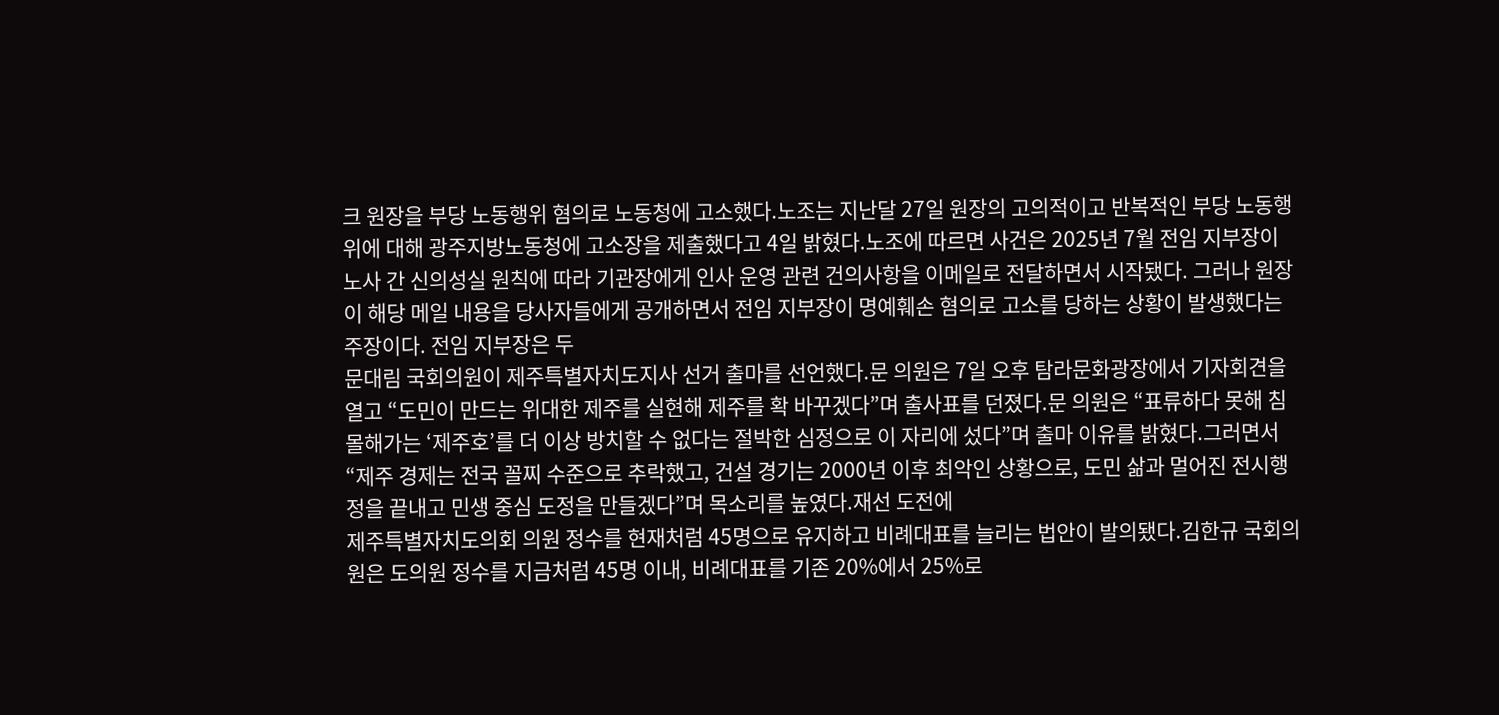크 원장을 부당 노동행위 혐의로 노동청에 고소했다.노조는 지난달 27일 원장의 고의적이고 반복적인 부당 노동행위에 대해 광주지방노동청에 고소장을 제출했다고 4일 밝혔다.노조에 따르면 사건은 2025년 7월 전임 지부장이 노사 간 신의성실 원칙에 따라 기관장에게 인사 운영 관련 건의사항을 이메일로 전달하면서 시작됐다. 그러나 원장이 해당 메일 내용을 당사자들에게 공개하면서 전임 지부장이 명예훼손 혐의로 고소를 당하는 상황이 발생했다는 주장이다. 전임 지부장은 두
문대림 국회의원이 제주특별자치도지사 선거 출마를 선언했다.문 의원은 7일 오후 탐라문화광장에서 기자회견을 열고 “도민이 만드는 위대한 제주를 실현해 제주를 확 바꾸겠다”며 출사표를 던졌다.문 의원은 “표류하다 못해 침몰해가는 ‘제주호’를 더 이상 방치할 수 없다는 절박한 심정으로 이 자리에 섰다”며 출마 이유를 밝혔다.그러면서 “제주 경제는 전국 꼴찌 수준으로 추락했고, 건설 경기는 2000년 이후 최악인 상황으로, 도민 삶과 멀어진 전시행정을 끝내고 민생 중심 도정을 만들겠다”며 목소리를 높였다.재선 도전에
제주특별자치도의회 의원 정수를 현재처럼 45명으로 유지하고 비례대표를 늘리는 법안이 발의됐다.김한규 국회의원은 도의원 정수를 지금처럼 45명 이내, 비례대표를 기존 20%에서 25%로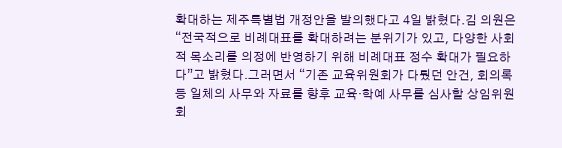확대하는 제주특별법 개정안을 발의했다고 4일 밝혔다.김 의원은 “전국적으로 비례대표를 확대하려는 분위기가 있고, 다양한 사회적 목소리를 의정에 반영하기 위해 비례대표 정수 확대가 필요하다”고 밝혔다.그러면서 “기존 교육위원회가 다뤘던 안건, 회의록 등 일체의 사무와 자료를 향후 교육·학예 사무를 심사할 상임위원회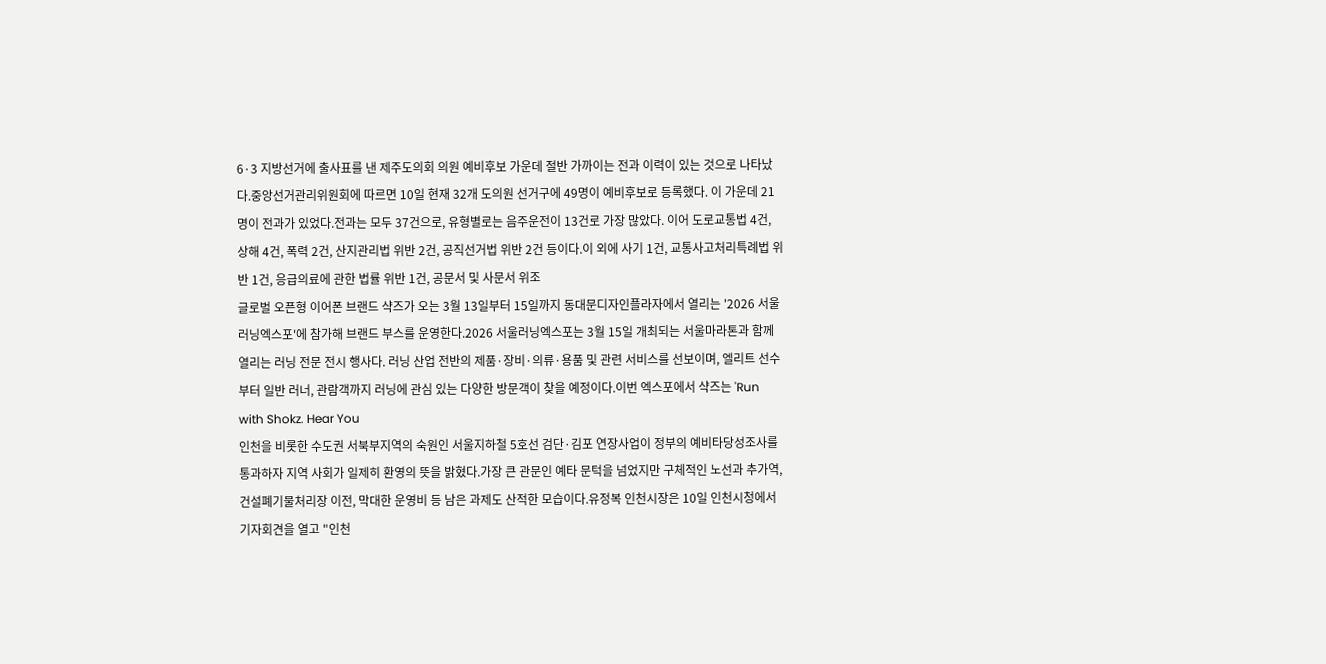6·3 지방선거에 출사표를 낸 제주도의회 의원 예비후보 가운데 절반 가까이는 전과 이력이 있는 것으로 나타났다.중앙선거관리위원회에 따르면 10일 현재 32개 도의원 선거구에 49명이 예비후보로 등록했다. 이 가운데 21명이 전과가 있었다.전과는 모두 37건으로, 유형별로는 음주운전이 13건로 가장 많았다. 이어 도로교통법 4건, 상해 4건, 폭력 2건, 산지관리법 위반 2건, 공직선거법 위반 2건 등이다.이 외에 사기 1건, 교통사고처리특례법 위반 1건, 응급의료에 관한 법률 위반 1건, 공문서 및 사문서 위조
글로벌 오픈형 이어폰 브랜드 샥즈가 오는 3월 13일부터 15일까지 동대문디자인플라자에서 열리는 '2026 서울러닝엑스포'에 참가해 브랜드 부스를 운영한다.2026 서울러닝엑스포는 3월 15일 개최되는 서울마라톤과 함께 열리는 러닝 전문 전시 행사다. 러닝 산업 전반의 제품·장비·의류·용품 및 관련 서비스를 선보이며, 엘리트 선수부터 일반 러너, 관람객까지 러닝에 관심 있는 다양한 방문객이 찾을 예정이다.이번 엑스포에서 샥즈는 'Run with Shokz. Hear You
인천을 비롯한 수도권 서북부지역의 숙원인 서울지하철 5호선 검단·김포 연장사업이 정부의 예비타당성조사를 통과하자 지역 사회가 일제히 환영의 뜻을 밝혔다.가장 큰 관문인 예타 문턱을 넘었지만 구체적인 노선과 추가역, 건설폐기물처리장 이전, 막대한 운영비 등 남은 과제도 산적한 모습이다.유정복 인천시장은 10일 인천시청에서 기자회견을 열고 "인천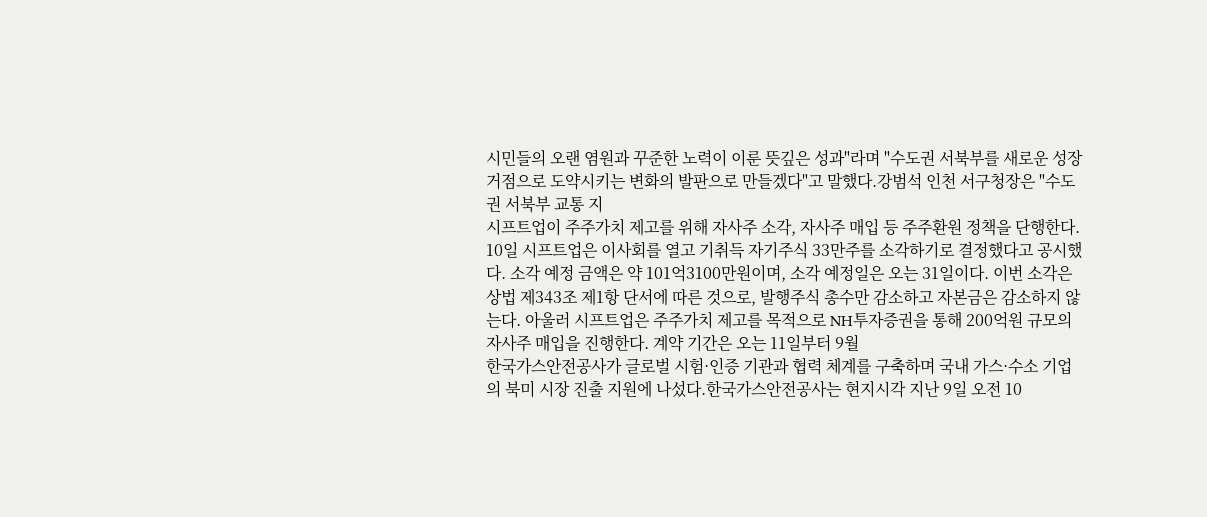시민들의 오랜 염원과 꾸준한 노력이 이룬 뜻깊은 성과"라며 "수도권 서북부를 새로운 성장 거점으로 도약시키는 변화의 발판으로 만들겠다"고 말했다.강범석 인천 서구청장은 "수도권 서북부 교통 지
시프트업이 주주가치 제고를 위해 자사주 소각, 자사주 매입 등 주주환원 정책을 단행한다. 10일 시프트업은 이사회를 열고 기취득 자기주식 33만주를 소각하기로 결정했다고 공시했다. 소각 예정 금액은 약 101억3100만원이며, 소각 예정일은 오는 31일이다. 이번 소각은 상법 제343조 제1항 단서에 따른 것으로, 발행주식 총수만 감소하고 자본금은 감소하지 않는다. 아울러 시프트업은 주주가치 제고를 목적으로 NH투자증권을 통해 200억원 규모의 자사주 매입을 진행한다. 계약 기간은 오는 11일부터 9월
한국가스안전공사가 글로벌 시험·인증 기관과 협력 체계를 구축하며 국내 가스·수소 기업의 북미 시장 진출 지원에 나섰다.한국가스안전공사는 현지시각 지난 9일 오전 10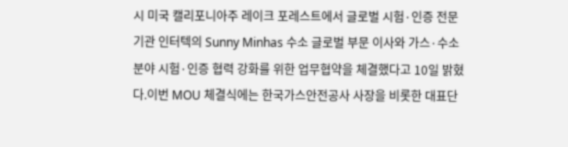시 미국 캘리포니아주 레이크 포레스트에서 글로벌 시험·인증 전문기관 인터텍의 Sunny Minhas 수소 글로벌 부문 이사와 가스·수소 분야 시험·인증 협력 강화를 위한 업무협약을 체결했다고 10일 밝혔다.이번 MOU 체결식에는 한국가스안전공사 사장을 비롯한 대표단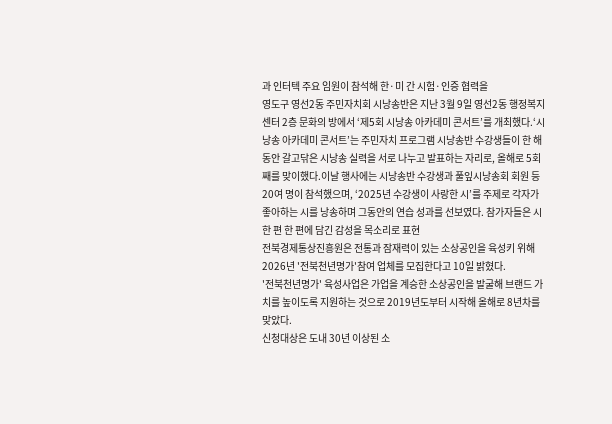과 인터텍 주요 임원이 참석해 한·미 간 시험·인증 협력을
영도구 영선2동 주민자치회 시낭송반은 지난 3월 9일 영선2동 행정복지센터 2층 문화의 방에서 ‘제5회 시낭송 아카데미 콘서트’를 개최했다.‘시낭송 아카데미 콘서트’는 주민자치 프로그램 시낭송반 수강생들이 한 해 동안 갈고닦은 시낭송 실력을 서로 나누고 발표하는 자리로, 올해로 5회째를 맞이했다.이날 행사에는 시낭송반 수강생과 풀잎시낭송회 회원 등 20여 명이 참석했으며, ‘2025년 수강생이 사랑한 시’를 주제로 각자가 좋아하는 시를 낭송하며 그동안의 연습 성과를 선보였다. 참가자들은 시 한 편 한 편에 담긴 감성을 목소리로 표현
전북경제통상진흥원은 전통과 잠재력이 있는 소상공인을 육성키 위해 2026년 '전북천년명가'참여 업체를 모집한다고 10일 밝혔다.
'전북천년명가' 육성사업은 가업을 계승한 소상공인을 발굴해 브랜드 가치를 높이도록 지원하는 것으로 2019년도부터 시작해 올해로 8년차를 맞았다.
신청대상은 도내 30년 이상된 소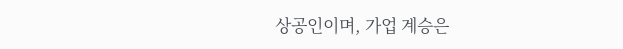상공인이며, 가업 계승은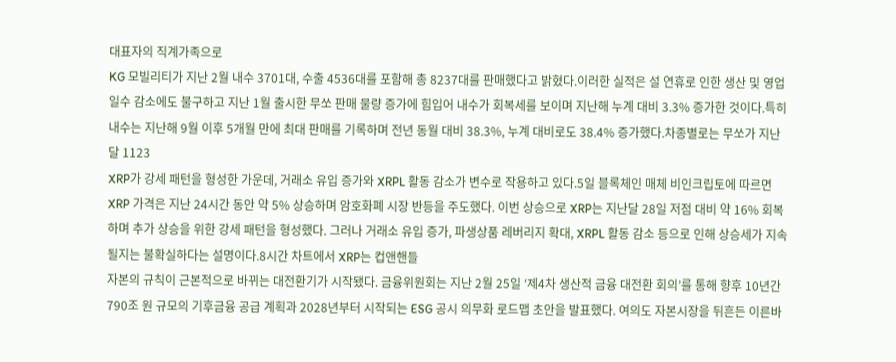대표자의 직계가족으로
KG 모빌리티가 지난 2월 내수 3701대, 수출 4536대를 포함해 총 8237대를 판매했다고 밝혔다.이러한 실적은 설 연휴로 인한 생산 및 영업 일수 감소에도 불구하고 지난 1월 출시한 무쏘 판매 물량 증가에 힘입어 내수가 회복세를 보이며 지난해 누계 대비 3.3% 증가한 것이다.특히 내수는 지난해 9월 이후 5개월 만에 최대 판매를 기록하며 전년 동월 대비 38.3%, 누계 대비로도 38.4% 증가했다.차종별로는 무쏘가 지난달 1123
XRP가 강세 패턴을 형성한 가운데, 거래소 유입 증가와 XRPL 활동 감소가 변수로 작용하고 있다.5일 블록체인 매체 비인크립토에 따르면 XRP 가격은 지난 24시간 동안 약 5% 상승하며 암호화폐 시장 반등을 주도했다. 이번 상승으로 XRP는 지난달 28일 저점 대비 약 16% 회복하며 추가 상승을 위한 강세 패턴을 형성했다. 그러나 거래소 유입 증가, 파생상품 레버리지 확대, XRPL 활동 감소 등으로 인해 상승세가 지속될지는 불확실하다는 설명이다.8시간 차트에서 XRP는 컵앤핸들
자본의 규칙이 근본적으로 바뀌는 대전환기가 시작됐다. 금융위원회는 지난 2월 25일 ‘제4차 생산적 금융 대전환 회의’를 통해 향후 10년간 790조 원 규모의 기후금융 공급 계획과 2028년부터 시작되는 ESG 공시 의무화 로드맵 초안을 발표했다. 여의도 자본시장을 뒤흔든 이른바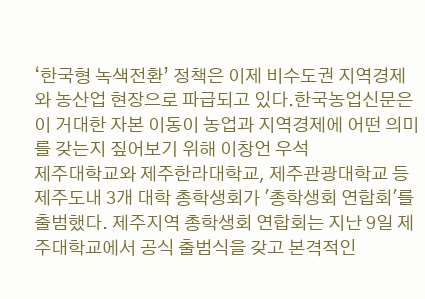‘한국형 녹색전환’ 정책은 이제 비수도권 지역경제와 농산업 현장으로 파급되고 있다.한국농업신문은 이 거대한 자본 이동이 농업과 지역경제에 어떤 의미를 갖는지 짚어보기 위해 이창언 우석
제주대학교와 제주한라대학교, 제주관광대학교 등 제주도내 3개 대학 총학생회가 '총학생회 연합회'를 출범했다. 제주지역 총학생회 연합회는 지난 9일 제주대학교에서 공식 출범식을 갖고 본격적인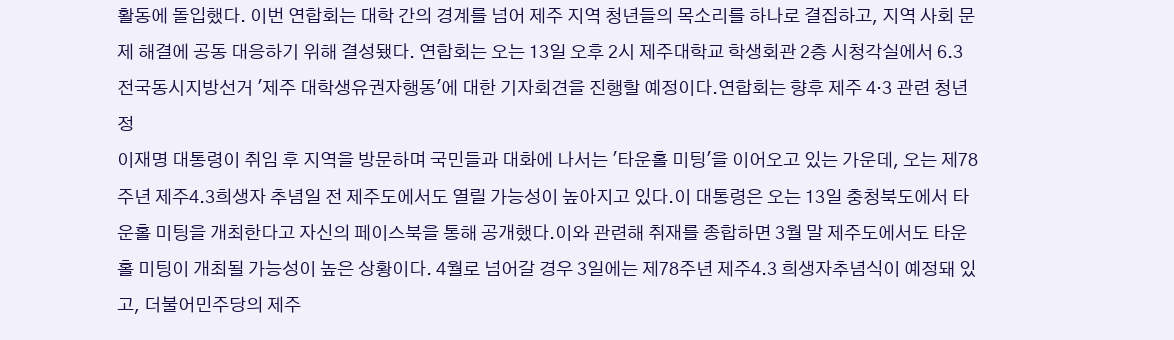활동에 돌입했다. 이번 연합회는 대학 간의 경계를 넘어 제주 지역 청년들의 목소리를 하나로 결집하고, 지역 사회 문제 해결에 공동 대응하기 위해 결성됐다. 연합회는 오는 13일 오후 2시 제주대학교 학생회관 2층 시청각실에서 6.3 전국동시지방선거 '제주 대학생유권자행동'에 대한 기자회견을 진행할 예정이다.연합회는 향후 제주 4·3 관련 청년 정
이재명 대통령이 취임 후 지역을 방문하며 국민들과 대화에 나서는 '타운홀 미팅'을 이어오고 있는 가운데, 오는 제78주년 제주4.3희생자 추념일 전 제주도에서도 열릴 가능성이 높아지고 있다.이 대통령은 오는 13일 충청북도에서 타운홀 미팅을 개최한다고 자신의 페이스북을 통해 공개했다.이와 관련해 취재를 종합하면 3월 말 제주도에서도 타운홀 미팅이 개최될 가능성이 높은 상황이다. 4월로 넘어갈 경우 3일에는 제78주년 제주4.3 희생자추념식이 예정돼 있고, 더불어민주당의 제주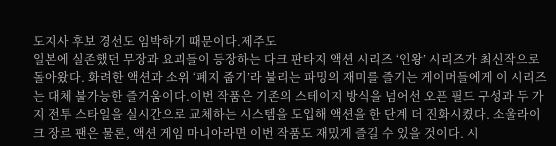도지사 후보 경선도 임박하기 때문이다.제주도
일본에 실존했던 무장과 요괴들이 등장하는 다크 판타지 액션 시리즈 ‘인왕’ 시리즈가 최신작으로 돌아왔다. 화려한 액션과 소위 ‘폐지 줍기’라 불리는 파밍의 재미를 즐기는 게이머들에게 이 시리즈는 대체 불가능한 즐거움이다.이번 작품은 기존의 스테이지 방식을 넘어선 오픈 필드 구성과 두 가지 전투 스타일을 실시간으로 교체하는 시스템을 도입해 액션을 한 단계 더 진화시켰다. 소울라이크 장르 팬은 물론, 액션 게임 마니아라면 이번 작품도 재밌게 즐길 수 있을 것이다. 시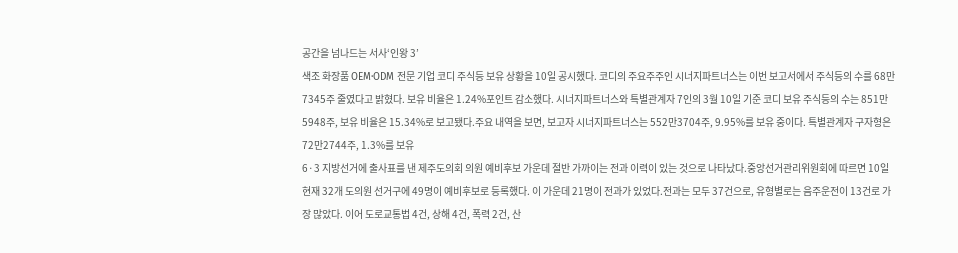공간을 넘나드는 서사‘인왕 3’
색조 화장품 OEM·ODM 전문 기업 코디 주식등 보유 상황을 10일 공시했다. 코디의 주요주주인 시너지파트너스는 이번 보고서에서 주식등의 수를 68만7345주 줄였다고 밝혔다. 보유 비율은 1.24%포인트 감소했다. 시너지파트너스와 특별관계자 7인의 3월 10일 기준 코디 보유 주식등의 수는 851만5948주, 보유 비율은 15.34%로 보고됐다.주요 내역을 보면, 보고자 시너지파트너스는 552만3704주, 9.95%를 보유 중이다. 특별관계자 구자형은 72만2744주, 1.3%를 보유
6·3 지방선거에 출사표를 낸 제주도의회 의원 예비후보 가운데 절반 가까이는 전과 이력이 있는 것으로 나타났다.중앙선거관리위원회에 따르면 10일 현재 32개 도의원 선거구에 49명이 예비후보로 등록했다. 이 가운데 21명이 전과가 있었다.전과는 모두 37건으로, 유형별로는 음주운전이 13건로 가장 많았다. 이어 도로교통법 4건, 상해 4건, 폭력 2건, 산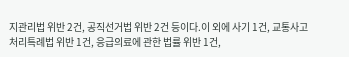지관리법 위반 2건, 공직선거법 위반 2건 등이다.이 외에 사기 1건, 교통사고처리특례법 위반 1건, 응급의료에 관한 법률 위반 1건,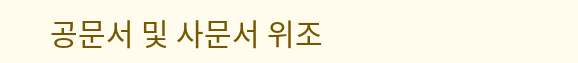공문서 및 사문서 위조